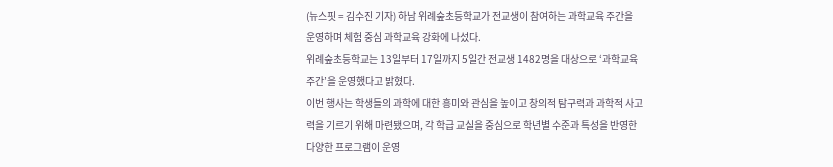(뉴스핏 = 김수진 기자) 하남 위례숲초등학교가 전교생이 참여하는 과학교육 주간을 운영하며 체험 중심 과학교육 강화에 나섰다.
위례숲초등학교는 13일부터 17일까지 5일간 전교생 1482명을 대상으로 ‘과학교육 주간’을 운영했다고 밝혔다.
이번 행사는 학생들의 과학에 대한 흥미와 관심을 높이고 창의적 탐구력과 과학적 사고력을 기르기 위해 마련됐으며, 각 학급 교실을 중심으로 학년별 수준과 특성을 반영한 다양한 프로그램이 운영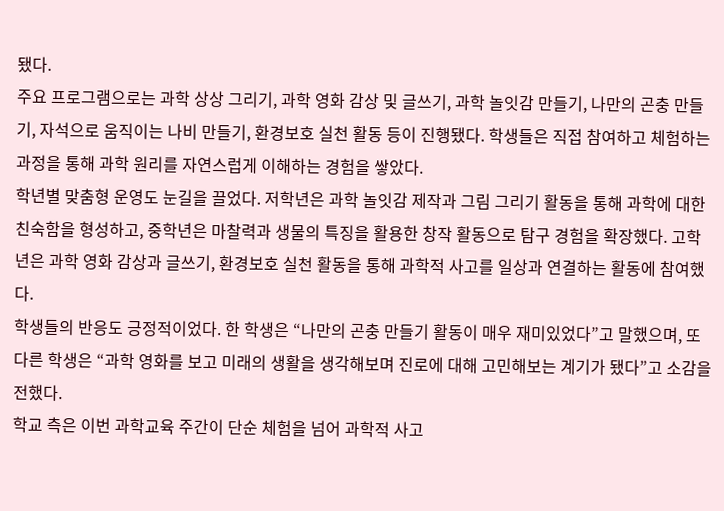됐다.
주요 프로그램으로는 과학 상상 그리기, 과학 영화 감상 및 글쓰기, 과학 놀잇감 만들기, 나만의 곤충 만들기, 자석으로 움직이는 나비 만들기, 환경보호 실천 활동 등이 진행됐다. 학생들은 직접 참여하고 체험하는 과정을 통해 과학 원리를 자연스럽게 이해하는 경험을 쌓았다.
학년별 맞춤형 운영도 눈길을 끌었다. 저학년은 과학 놀잇감 제작과 그림 그리기 활동을 통해 과학에 대한 친숙함을 형성하고, 중학년은 마찰력과 생물의 특징을 활용한 창작 활동으로 탐구 경험을 확장했다. 고학년은 과학 영화 감상과 글쓰기, 환경보호 실천 활동을 통해 과학적 사고를 일상과 연결하는 활동에 참여했다.
학생들의 반응도 긍정적이었다. 한 학생은 “나만의 곤충 만들기 활동이 매우 재미있었다”고 말했으며, 또 다른 학생은 “과학 영화를 보고 미래의 생활을 생각해보며 진로에 대해 고민해보는 계기가 됐다”고 소감을 전했다.
학교 측은 이번 과학교육 주간이 단순 체험을 넘어 과학적 사고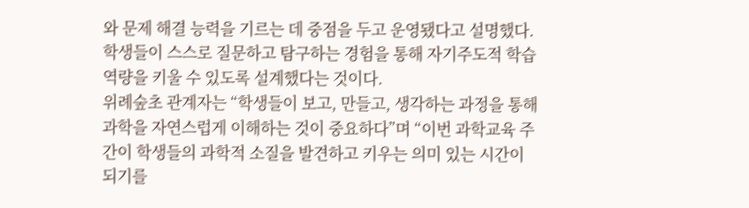와 문제 해결 능력을 기르는 데 중점을 두고 운영됐다고 설명했다. 학생들이 스스로 질문하고 탐구하는 경험을 통해 자기주도적 학습 역량을 키울 수 있도록 설계했다는 것이다.
위례숲초 관계자는 “학생들이 보고, 만들고, 생각하는 과정을 통해 과학을 자연스럽게 이해하는 것이 중요하다”며 “이번 과학교육 주간이 학생들의 과학적 소질을 발견하고 키우는 의미 있는 시간이 되기를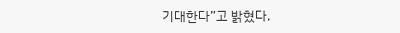기대한다”고 밝혔다.